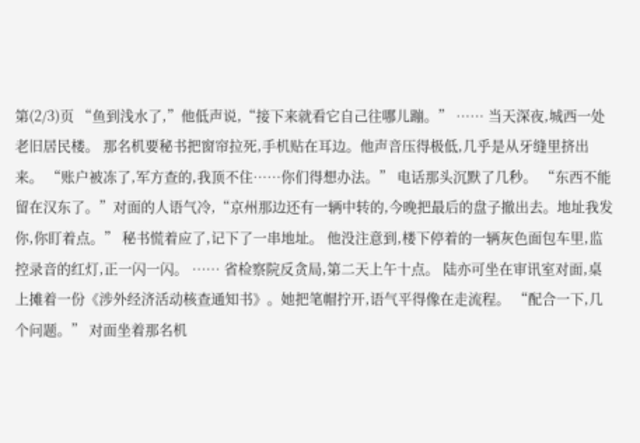第(2/3)页 “鱼到浅水了,”他低声说,“接下来就看它自己往哪儿蹦。” …… 当天深夜,城西一处老旧居民楼。 那名机要秘书把窗帘拉死,手机贴在耳边。他声音压得极低,几乎是从牙缝里挤出来。 “账户被冻了,军方查的,我顶不住……你们得想办法。” 电话那头沉默了几秒。 “东西不能留在汉东了。”对面的人语气冷,“京州那边还有一辆中转的,今晚把最后的盘子撤出去。地址我发你,你盯着点。” 秘书慌着应了,记下了一串地址。 他没注意到,楼下停着的一辆灰色面包车里,监控录音的红灯,正一闪一闪。 …… 省检察院反贪局,第二天上午十点。 陆亦可坐在审讯室对面,桌上摊着一份《涉外经济活动核查通知书》。她把笔帽拧开,语气平得像在走流程。 “配合一下,几个问题。” 对面坐着那名机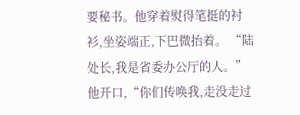要秘书。他穿着熨得笔挺的衬衫,坐姿端正,下巴微抬着。 “陆处长,我是省委办公厅的人。”他开口,“你们传唤我,走没走过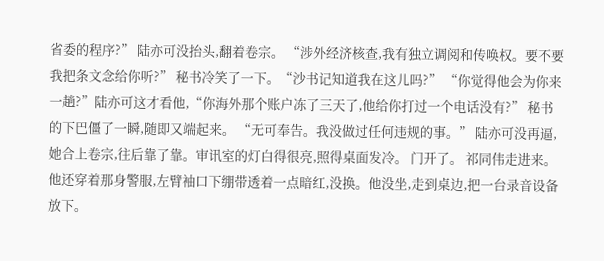省委的程序?” 陆亦可没抬头,翻着卷宗。 “涉外经济核查,我有独立调阅和传唤权。要不要我把条文念给你听?” 秘书冷笑了一下。“沙书记知道我在这儿吗?” “你觉得他会为你来一趟?”陆亦可这才看他,“你海外那个账户冻了三天了,他给你打过一个电话没有?” 秘书的下巴僵了一瞬,随即又端起来。 “无可奉告。我没做过任何违规的事。” 陆亦可没再逼,她合上卷宗,往后靠了靠。审讯室的灯白得很亮,照得桌面发冷。 门开了。 祁同伟走进来。他还穿着那身警服,左臂袖口下绷带透着一点暗红,没换。他没坐,走到桌边,把一台录音设备放下。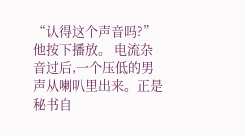“认得这个声音吗?” 他按下播放。 电流杂音过后,一个压低的男声从喇叭里出来。正是秘书自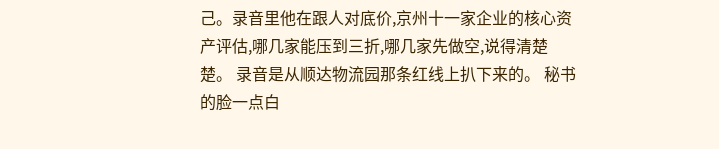己。录音里他在跟人对底价,京州十一家企业的核心资产评估,哪几家能压到三折,哪几家先做空,说得清楚楚。 录音是从顺达物流园那条红线上扒下来的。 秘书的脸一点白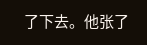了下去。他张了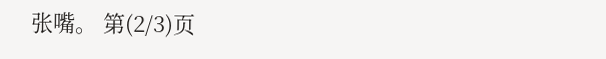张嘴。 第(2/3)页